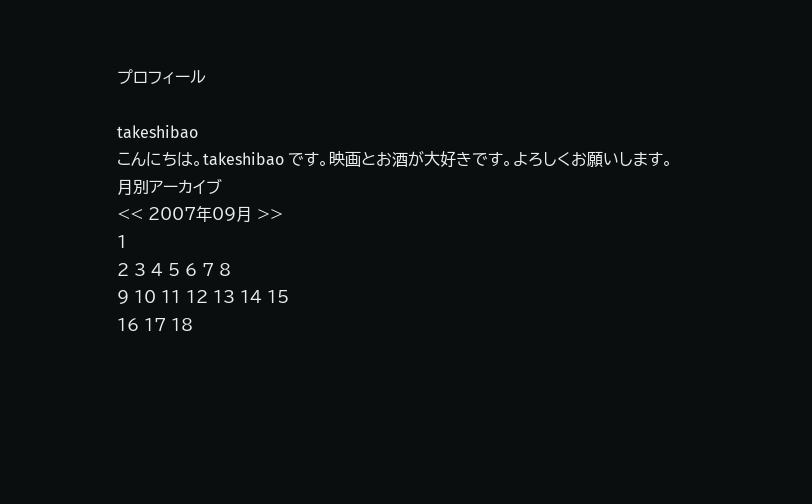プロフィール

takeshibao
こんにちは。takeshibao です。映画とお酒が大好きです。よろしくお願いします。
月別アーカイブ
<< 2007年09月 >>
1
2 3 4 5 6 7 8
9 10 11 12 13 14 15
16 17 18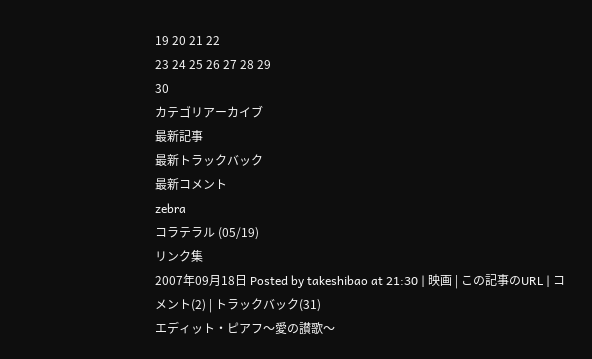19 20 21 22
23 24 25 26 27 28 29
30
カテゴリアーカイブ
最新記事
最新トラックバック
最新コメント
zebra
コラテラル (05/19)
リンク集
2007年09月18日 Posted by takeshibao at 21:30 | 映画 | この記事のURL | コメント(2) | トラックバック(31)
エディット・ピアフ〜愛の讃歌〜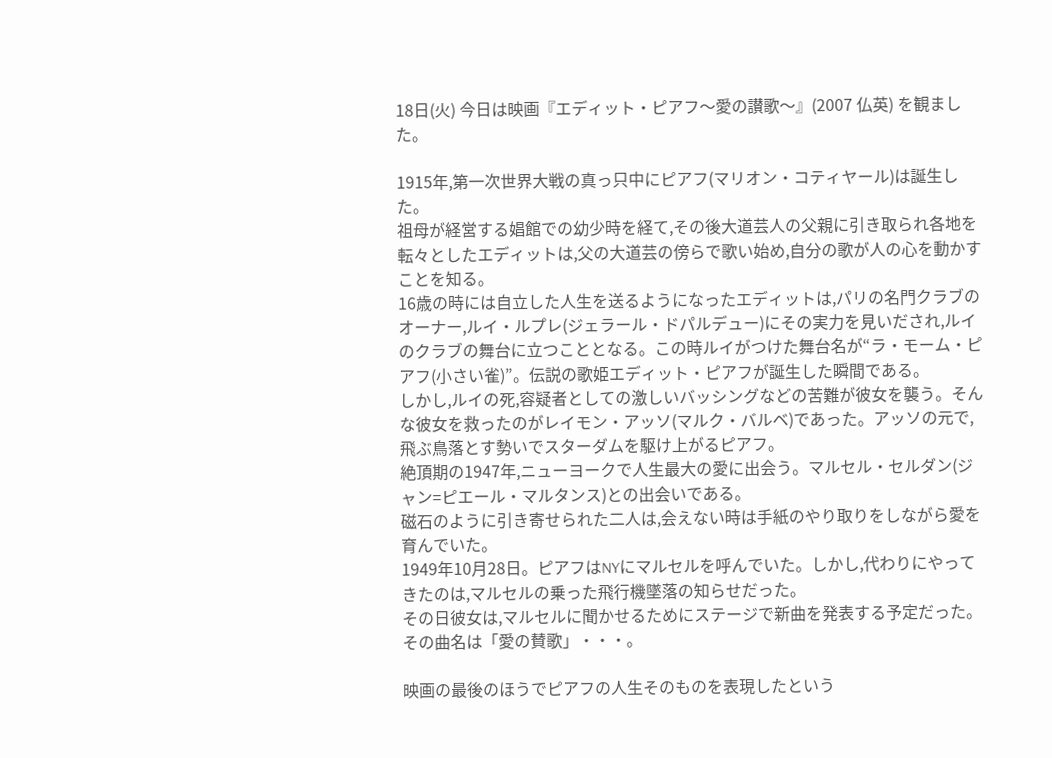18日(火) 今日は映画『エディット・ピアフ〜愛の讃歌〜』(2007 仏英) を観ました。

1915年,第一次世界大戦の真っ只中にピアフ(マリオン・コティヤール)は誕生した。
祖母が経営する娼館での幼少時を経て,その後大道芸人の父親に引き取られ各地を転々としたエディットは,父の大道芸の傍らで歌い始め,自分の歌が人の心を動かすことを知る。
16歳の時には自立した人生を送るようになったエディットは,パリの名門クラブのオーナー,ルイ・ルプレ(ジェラール・ドパルデュー)にその実力を見いだされ,ルイのクラブの舞台に立つこととなる。この時ルイがつけた舞台名が“ラ・モーム・ピアフ(小さい雀)”。伝説の歌姫エディット・ピアフが誕生した瞬間である。
しかし,ルイの死,容疑者としての激しいバッシングなどの苦難が彼女を襲う。そんな彼女を救ったのがレイモン・アッソ(マルク・バルベ)であった。アッソの元で,飛ぶ鳥落とす勢いでスターダムを駆け上がるピアフ。
絶頂期の1947年,ニューヨークで人生最大の愛に出会う。マルセル・セルダン(ジャン=ピエール・マルタンス)との出会いである。
磁石のように引き寄せられた二人は,会えない時は手紙のやり取りをしながら愛を育んでいた。
1949年10月28日。ピアフはNYにマルセルを呼んでいた。しかし,代わりにやってきたのは,マルセルの乗った飛行機墜落の知らせだった。
その日彼女は,マルセルに聞かせるためにステージで新曲を発表する予定だった。その曲名は「愛の賛歌」・・・。

映画の最後のほうでピアフの人生そのものを表現したという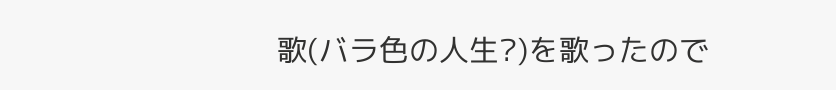歌(バラ色の人生?)を歌ったので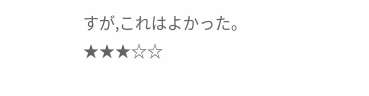すが,これはよかった。
★★★☆☆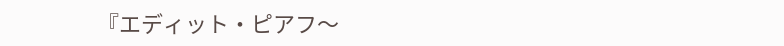『エディット・ピアフ〜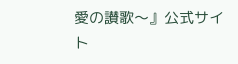愛の讃歌〜』公式サイト